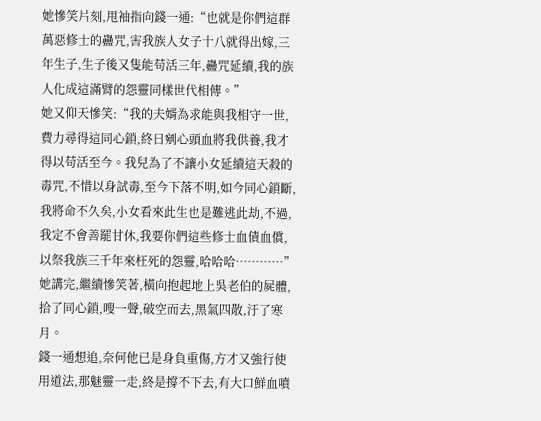她慘笑片刻,甩袖指向錢一通:“也就是你們這群萬惡修士的蠱咒,害我族人女子十八就得出嫁,三年生子,生子後又隻能苟活三年,蠱咒延續,我的族人化成這滿臂的怨靈同樣世代相傳。”
她又仰天慘笑:“我的夫婿為求能與我相守一世,費力尋得這同心鎖,終日剜心頭血將我供養,我才得以苟活至今。我兒為了不讓小女延續這天殺的毒咒,不惜以身試毒,至今下落不明,如今同心鎖斷,我將命不久矣,小女看來此生也是難逃此劫,不過,我定不會善罷甘休,我要你們這些修士血債血償,以祭我族三千年來枉死的怨靈,哈哈哈…………”
她講完,繼續慘笑著,橫向抱起地上吳老伯的屍體,拾了同心鎖,嗖一聲,破空而去,黑氣四散,汙了寒月。
錢一通想追,奈何他已是身負重傷,方才又強行使用道法,那魅靈一走,終是撐不下去,有大口鮮血噴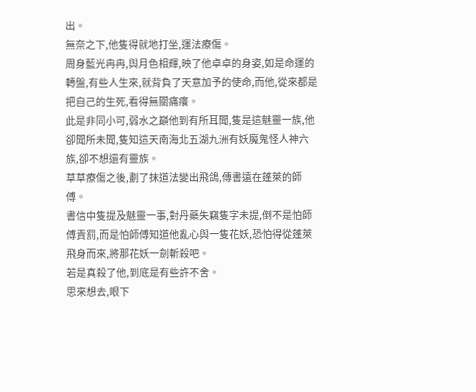出。
無奈之下,他隻得就地打坐,運法療傷。
周身藍光冉冉,與月色相輝,映了他卓卓的身姿,如是命運的轉盤,有些人生來,就背負了天意加予的使命,而他,從來都是把自己的生死,看得無關痛癢。
此是非同小可,弱水之巔他到有所耳聞,隻是這魅靈一族,他卻聞所未聞,隻知這天南海北五湖九洲有妖魔鬼怪人神六族,卻不想還有靈族。
草草療傷之後,劃了抹道法變出飛鴿,傳書遠在蓬萊的師傅。
書信中隻提及魅靈一事,對丹藥失竊隻字未提,倒不是怕師傅責罰,而是怕師傅知道他亂心與一隻花妖,恐怕得從蓬萊飛身而來,將那花妖一劍斬殺吧。
若是真殺了他,到底是有些許不舍。
思來想去,眼下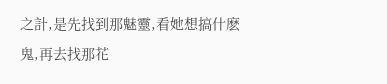之計,是先找到那魅靈,看她想搞什麽鬼,再去找那花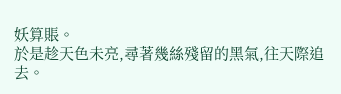妖算賬。
於是趁天色未亮,尋著幾絲殘留的黑氣,往天際追去。